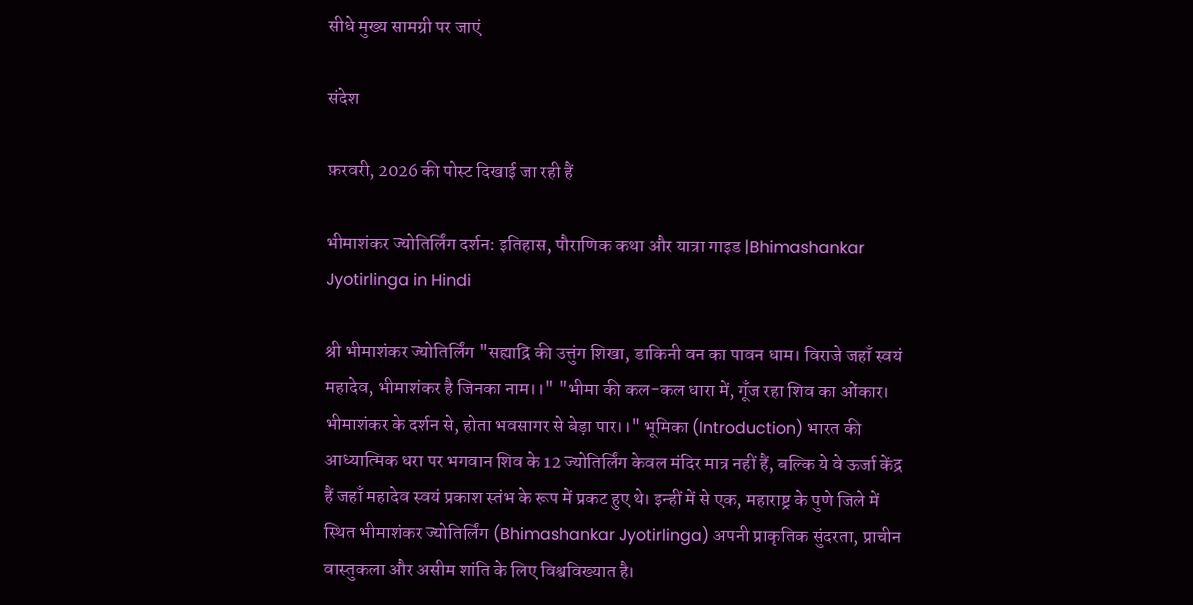सीधे मुख्य सामग्री पर जाएं

संदेश

फ़रवरी, 2026 की पोस्ट दिखाई जा रही हैं

भीमाशंकर ज्योतिर्लिंग दर्शन: इतिहास, पौराणिक कथा और यात्रा गाइड |Bhimashankar Jyotirlinga in Hindi

श्री भीमाशंकर ज्योतिर्लिंग "सह्याद्रि की उत्तुंग शिखा, डाकिनी वन का पावन धाम। विराजे जहाँ स्वयं महादेव, भीमाशंकर है जिनका नाम।।" "भीमा की कल-कल धारा में, गूँज रहा शिव का ओंकार। भीमाशंकर के दर्शन से, होता भवसागर से बेड़ा पार।।" भूमिका (Introduction) भारत की आध्यात्मिक धरा पर भगवान शिव के 12 ज्योतिर्लिंग केवल मंदिर मात्र नहीं हैं, बल्कि ये वे ऊर्जा केंद्र हैं जहाँ महादेव स्वयं प्रकाश स्तंभ के रूप में प्रकट हुए थे। इन्हीं में से एक, महाराष्ट्र के पुणे जिले में स्थित भीमाशंकर ज्योतिर्लिंग (Bhimashankar Jyotirlinga) अपनी प्राकृतिक सुंदरता, प्राचीन वास्तुकला और असीम शांति के लिए विश्वविख्यात है।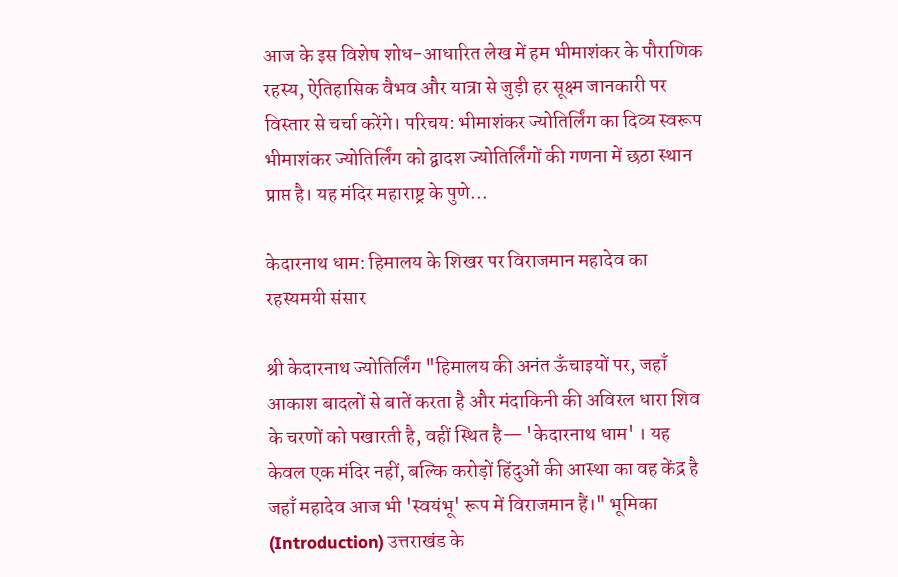आज के इस विशेष शोध-आधारित लेख में हम भीमाशंकर के पौराणिक रहस्य, ऐतिहासिक वैभव और यात्रा से जुड़ी हर सूक्ष्म जानकारी पर विस्तार से चर्चा करेंगे। परिचय: भीमाशंकर ज्योतिर्लिंग का दिव्य स्वरूप भीमाशंकर ज्योतिर्लिंग को द्वादश ज्योतिर्लिंगों की गणना में छठा स्थान प्राप्त है। यह मंदिर महाराष्ट्र के पुणे...

केदारनाथ धाम: हिमालय के शिखर पर विराजमान महादेव का रहस्यमयी संसार

श्री केदारनाथ ज्योतिर्लिंग "हिमालय की अनंत ऊँचाइयों पर, जहाँ आकाश बादलों से बातें करता है और मंदाकिनी की अविरल धारा शिव के चरणों को पखारती है, वहीं स्थित है— 'केदारनाथ धाम' । यह केवल एक मंदिर नहीं, बल्कि करोड़ों हिंदुओं की आस्था का वह केंद्र है जहाँ महादेव आज भी 'स्वयंभू' रूप में विराजमान हैं।" भूमिका (Introduction) उत्तराखंड के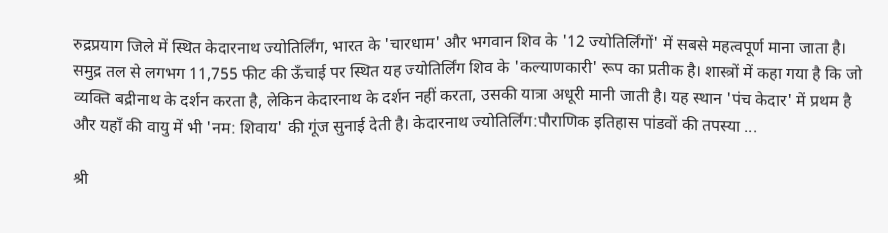रुद्रप्रयाग जिले में स्थित केदारनाथ ज्योतिर्लिंग, भारत के 'चारधाम' और भगवान शिव के '12 ज्योतिर्लिंगों' में सबसे महत्वपूर्ण माना जाता है। समुद्र तल से लगभग 11,755 फीट की ऊँचाई पर स्थित यह ज्योतिर्लिंग शिव के 'कल्याणकारी' रूप का प्रतीक है। शास्त्रों में कहा गया है कि जो व्यक्ति बद्रीनाथ के दर्शन करता है, लेकिन केदारनाथ के दर्शन नहीं करता, उसकी यात्रा अधूरी मानी जाती है। यह स्थान 'पंच केदार' में प्रथम है और यहाँ की वायु में भी 'नम: शिवाय' की गूंज सुनाई देती है। केदारनाथ ज्योतिर्लिंग:पौराणिक इतिहास पांडवों की तपस्या ...

श्री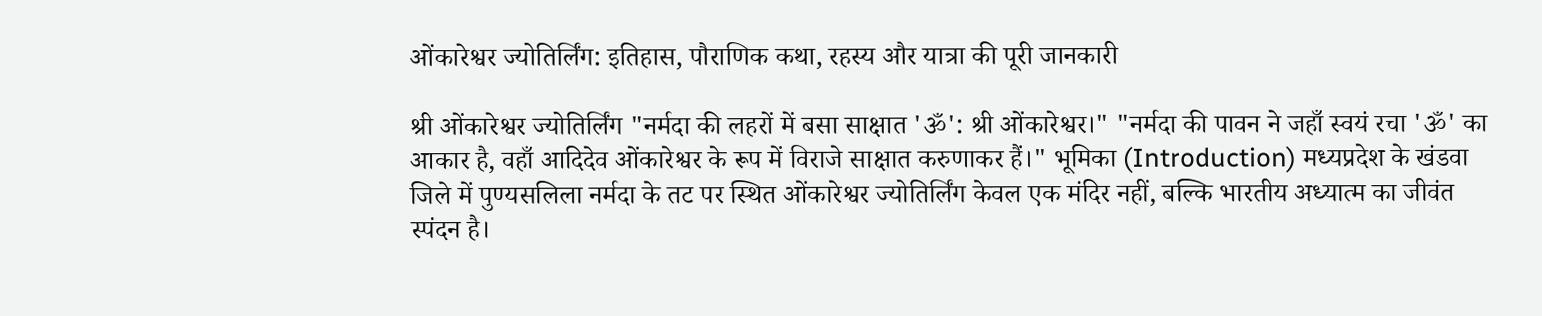ओंकारेश्वर ज्योतिर्लिंग: इतिहास, पौराणिक कथा, रहस्य और यात्रा की पूरी जानकारी

श्री ओंकारेश्वर ज्योतिर्लिंग "नर्मदा की लहरों में बसा साक्षात 'ॐ': श्री ओंकारेश्वर।" "नर्मदा की पावन ने जहाँ स्वयं रचा 'ॐ' का आकार है, वहाँ आदिदेव ओंकारेश्वर के रूप में विराजे साक्षात करुणाकर हैं।" भूमिका (Introduction) मध्यप्रदेश के खंडवा जिले में पुण्यसलिला नर्मदा के तट पर स्थित ओंकारेश्वर ज्योतिर्लिंग केवल एक मंदिर नहीं, बल्कि भारतीय अध्यात्म का जीवंत स्पंदन है।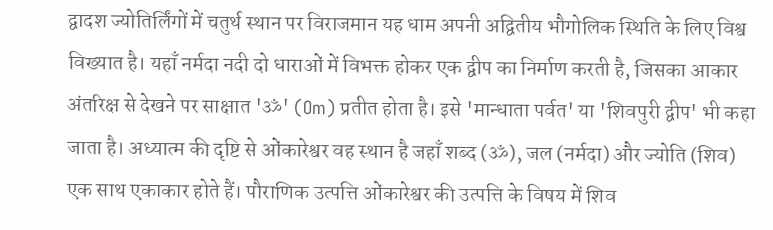द्वादश ज्योतिर्लिंगों में चतुर्थ स्थान पर विराजमान यह धाम अपनी अद्वितीय भौगोलिक स्थिति के लिए विश्व विख्यात है। यहाँ नर्मदा नदी दो धाराओं में विभक्त होकर एक द्वीप का निर्माण करती है, जिसका आकार अंतरिक्ष से देखने पर साक्षात 'ॐ' (Om) प्रतीत होता है। इसे 'मान्धाता पर्वत' या 'शिवपुरी द्वीप' भी कहा जाता है। अध्यात्म की दृष्टि से ओंकारेश्वर वह स्थान है जहाँ शब्द (ॐ), जल (नर्मदा) और ज्योति (शिव) एक साथ एकाकार होते हैं। पौराणिक उत्पत्ति ओंकारेश्वर की उत्पत्ति के विषय में शिव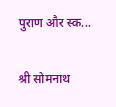पुराण और स्क...

श्री सोमनाथ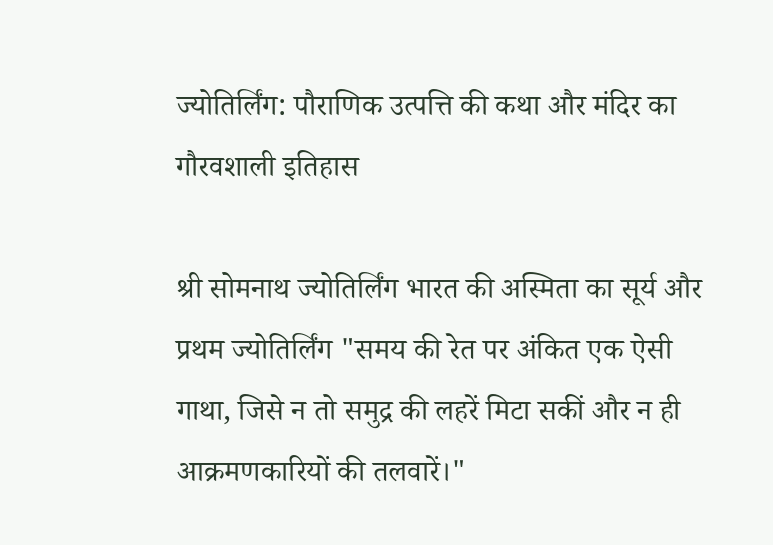ज्योतिर्लिंग: पौराणिक उत्पत्ति की कथा और मंदिर का गौरवशाली इतिहास

श्री सोमनाथ ज्योतिर्लिंग भारत की अस्मिता का सूर्य और प्रथम ज्योतिर्लिंग "समय की रेत पर अंकित एक ऐसी गाथा, जिसे न तो समुद्र की लहरें मिटा सकीं और न ही आक्रमणकारियों की तलवारें।"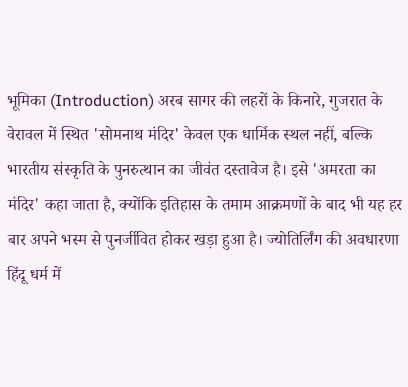भूमिका (Introduction) अरब सागर की लहरों के किनारे, गुजरात के वेरावल में स्थित 'सोमनाथ मंदिर' केवल एक धार्मिक स्थल नहीं, बल्कि भारतीय संस्कृति के पुनरुत्थान का जीवंत दस्तावेज है। इसे 'अमरता का मंदिर' कहा जाता है, क्योंकि इतिहास के तमाम आक्रमणों के बाद भी यह हर बार अपने भस्म से पुनर्जीवित होकर खड़ा हुआ है। ज्योतिर्लिंग की अवधारणा हिंदू धर्म में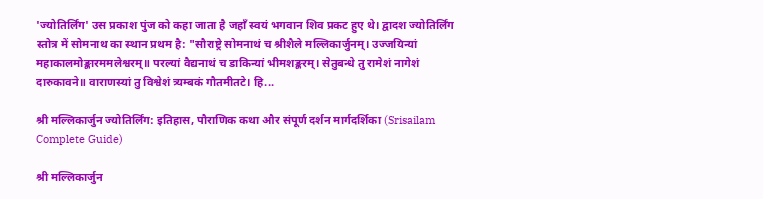'ज्योतिर्लिंग' उस प्रकाश पुंज को कहा जाता है जहाँ स्वयं भगवान शिव प्रकट हुए थे। द्वादश ज्योतिर्लिंग स्तोत्र में सोमनाथ का स्थान प्रथम है: "सौराष्ट्रे सोमनाथं च श्रीशैले मल्लिकार्जुनम्। उज्जयिन्यां महाकालमोङ्कारममलेश्वरम्॥ परल्यां वैद्यनाथं च डाकिन्यां भीमशङ्करम्। सेतुबन्धे तु रामेशं नागेशं दारुकावने॥ वाराणस्यां तु विश्वेशं त्र्यम्बकं गौतमीतटे। हि...

श्री मल्लिकार्जुन ज्योतिर्लिंग: इतिहास, पौराणिक कथा और संपूर्ण दर्शन मार्गदर्शिका (Srisailam Complete Guide)

श्री मल्लिकार्जुन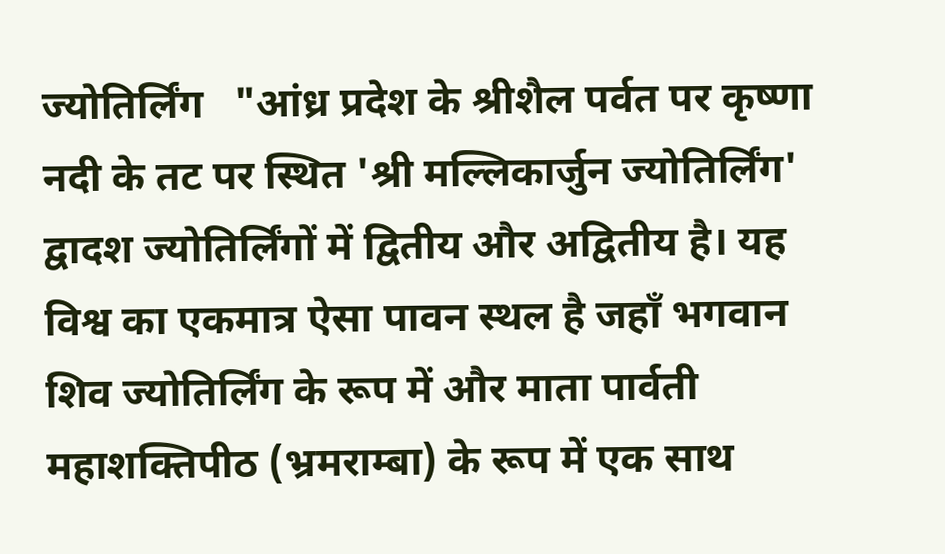ज्योतिर्लिंग   "आंध्र प्रदेश के श्रीशैल पर्वत पर कृष्णा नदी के तट पर स्थित 'श्री मल्लिकार्जुन ज्योतिर्लिंग' द्वादश ज्योतिर्लिंगों में द्वितीय और अद्वितीय है। यह विश्व का एकमात्र ऐसा पावन स्थल है जहाँ भगवान शिव ज्योतिर्लिंग के रूप में और माता पार्वती महाशक्तिपीठ (भ्रमराम्बा) के रूप में एक साथ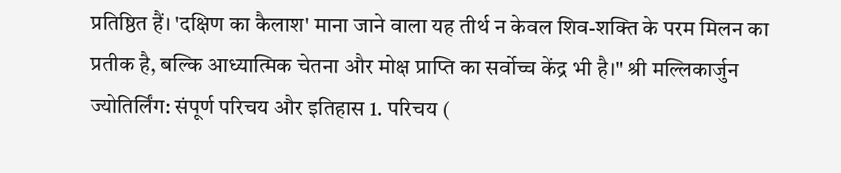प्रतिष्ठित हैं। 'दक्षिण का कैलाश' माना जाने वाला यह तीर्थ न केवल शिव-शक्ति के परम मिलन का प्रतीक है, बल्कि आध्यात्मिक चेतना और मोक्ष प्राप्ति का सर्वोच्च केंद्र भी है।" श्री मल्लिकार्जुन ज्योतिर्लिंग: संपूर्ण परिचय और इतिहास 1. परिचय (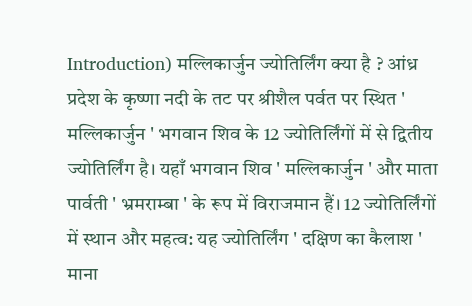Introduction) मल्लिकार्जुन ज्योतिर्लिंग क्या है ? आंध्र प्रदेश के कृष्णा नदी के तट पर श्रीशैल पर्वत पर स्थित ' मल्लिकार्जुन ' भगवान शिव के 12 ज्योतिर्लिंगों में से द्वितीय ज्योतिर्लिंग है। यहाँ भगवान शिव ' मल्लिकार्जुन ' और माता पार्वती ' भ्रमराम्बा ' के रूप में विराजमान हैं। 12 ज्योतिर्लिंगों में स्थान और महत्व: यह ज्योतिर्लिंग ' दक्षिण का कैलाश ' माना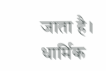जाता है। धार्मिक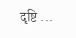दृष्टि ...